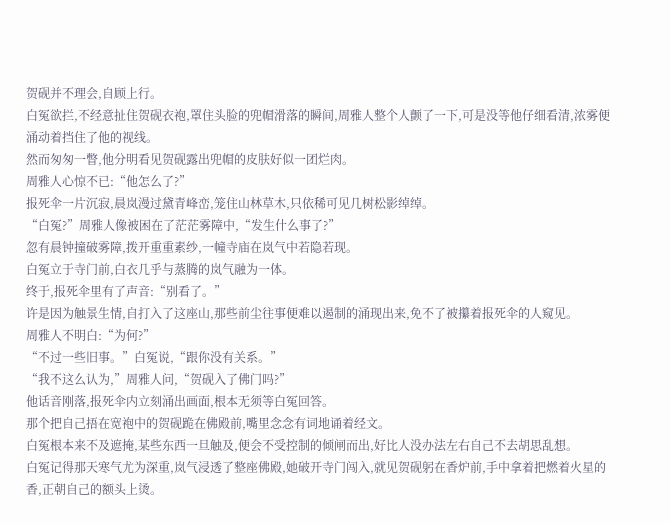贺砚并不理会,自顾上行。
白冤欲拦,不经意扯住贺砚衣袍,罩住头脸的兜帽滑落的瞬间,周雅人整个人颤了一下,可是没等他仔细看清,浓雾便涌动着挡住了他的视线。
然而匆匆一瞥,他分明看见贺砚露出兜帽的皮肤好似一团烂肉。
周雅人心惊不已:“他怎么了?”
报死伞一片沉寂,晨岚漫过黛青峰峦,笼住山林草木,只依稀可见几树松影绰绰。
“白冤?”周雅人像被困在了茫茫雾障中,“发生什么事了?”
忽有晨钟撞破雾障,拨开重重素纱,一幢寺庙在岚气中若隐若现。
白冤立于寺门前,白衣几乎与蒸腾的岚气融为一体。
终于,报死伞里有了声音:“别看了。”
许是因为触景生情,自打入了这座山,那些前尘往事便难以遏制的涌现出来,免不了被攥着报死伞的人窥见。
周雅人不明白:“为何?”
“不过一些旧事。”白冤说,“跟你没有关系。”
“我不这么认为,”周雅人问,“贺砚入了佛门吗?”
他话音刚落,报死伞内立刻涌出画面,根本无须等白冤回答。
那个把自己捂在宽袍中的贺砚跪在佛殿前,嘴里念念有词地诵着经文。
白冤根本来不及遮掩,某些东西一旦触及,便会不受控制的倾闸而出,好比人没办法左右自己不去胡思乱想。
白冤记得那天寒气尤为深重,岚气浸透了整座佛殿,她破开寺门闯入,就见贺砚躬在香炉前,手中拿着把燃着火星的香,正朝自己的额头上烫。